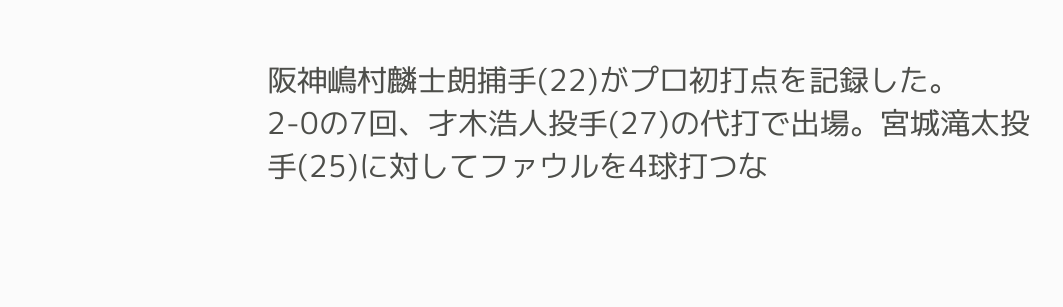阪神嶋村麟士朗捕手(22)がプロ初打点を記録した。
2-0の7回、才木浩人投手(27)の代打で出場。宮城滝太投手(25)に対してファウルを4球打つな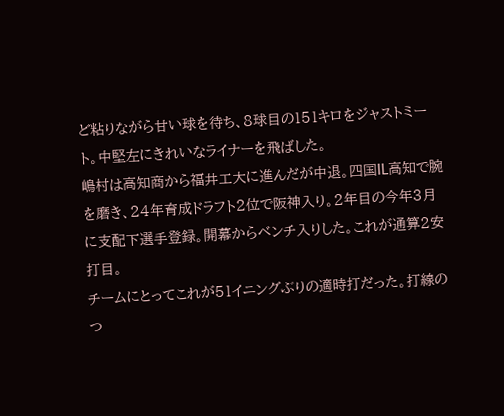ど粘りながら甘い球を待ち、8球目の151キロをジャストミート。中堅左にきれいなライナーを飛ばした。
嶋村は高知商から福井工大に進んだが中退。四国IL高知で腕を磨き、24年育成ドラフト2位で阪神入り。2年目の今年3月に支配下選手登録。開幕からベンチ入りした。これが通算2安打目。
チームにとってこれが51イニングぶりの適時打だった。打線のつ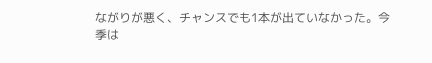ながりが悪く、チャンスでも1本が出ていなかった。今季は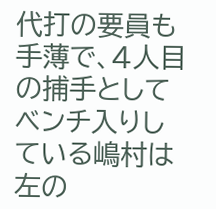代打の要員も手薄で、4人目の捕手としてベンチ入りしている嶋村は左の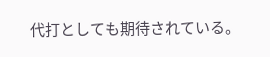代打としても期待されている。